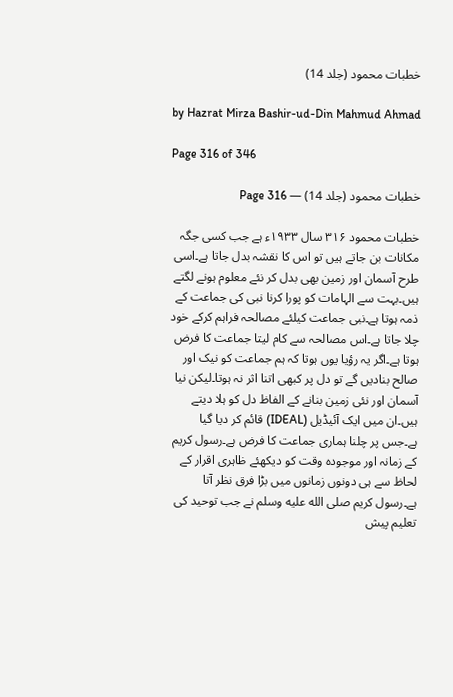خطبات محمود (جلد 14)

by Hazrat Mirza Bashir-ud-Din Mahmud Ahmad

Page 316 of 346

خطبات محمود (جلد 14) — Page 316

خطبات محمود ۳۱۶ سال ۱۹۳۳ء ہے جب کسی جگہ مکانات بن جاتے ہیں تو اس کا نقشہ بدل جاتا ہے۔اسی طرح آسمان اور زمین بھی بدل کر نئے معلوم ہونے لگتے ہیں۔بہت سے الہامات کو پورا کرنا نبی کی جماعت کے ذمہ ہوتا ہے۔نبی جماعت کیلئے مصالحہ فراہم کرکے خود چلا جاتا ہے۔اس مصالحہ سے کام لیتا جماعت کا فرض ہوتا ہے۔اگر یہ رؤیا یوں ہوتا کہ ہم جماعت کو نیک اور صالح بنادیں گے تو دل پر کبھی اتنا اثر نہ ہوتا۔لیکن نیا آسمان اور نئی زمین بنانے کے الفاظ دل کو ہلا دیتے ہیں۔ان میں ایک آئیڈیل (IDEAL) قائم کر دیا گیا ہے۔جس پر چلنا ہماری جماعت کا فرض ہے۔رسول کریم کے زمانہ اور موجودہ وقت کو دیکھئے ظاہری اقرار کے لحاظ سے ہی دونوں زمانوں میں بڑا فرق نظر آتا ہے۔رسول کریم صلى الله عليه وسلم نے جب توحید کی تعلیم پیش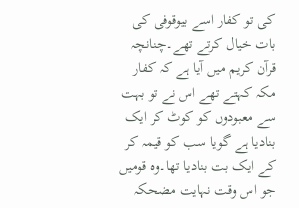کی تو کفار اسے بیوقوفی کی بات خیال کرتے تھے۔چنانچہ قرآن کریم میں آیا ہے کہ کفار مکہ کہتے تھے اس نے تو بہت سے معبودوں کو کوٹ کر ایک بنادیا ہے گویا سب کو قیمہ کر کے ایک بت بنادیا تھا۔وہ قومیں جو اس وقت نہایت مضحکہ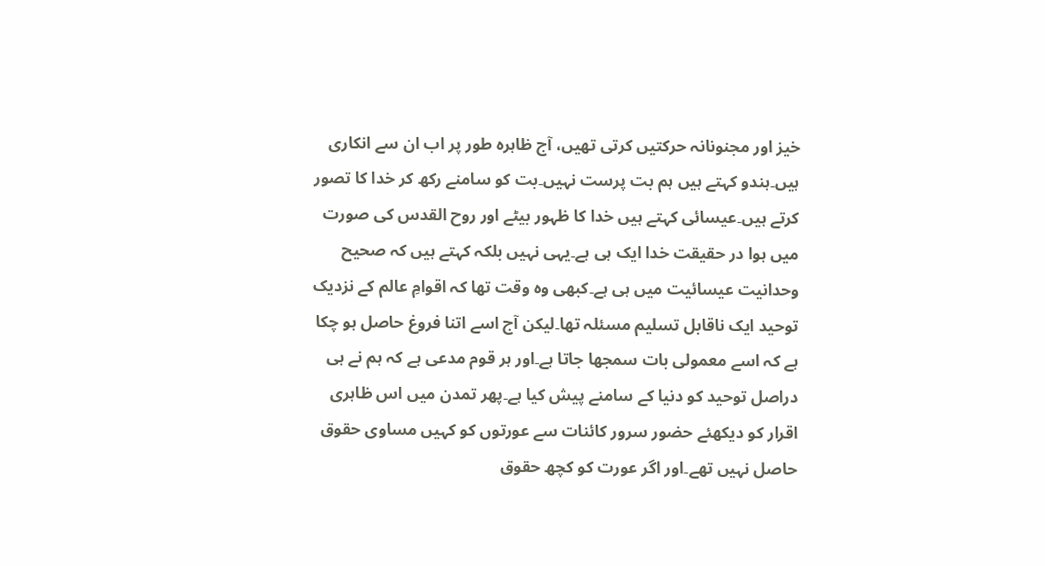خیز اور مجنونانہ حرکتیں کرتی تھیں، آج ظاہرہ طور پر اب ان سے انکاری ہیں۔ہندو کہتے ہیں ہم بت پرست نہیں۔بت کو سامنے رکھ کر خدا کا تصور کرتے ہیں۔عیسائی کہتے ہیں خدا کا ظہور بیٹے اور روح القدس کی صورت میں ہوا در حقیقت خدا ایک ہی ہے۔یہی نہیں بلکہ کہتے ہیں کہ صحیح وحدانیت عیسائیت میں ہی ہے۔کبھی وہ وقت تھا کہ اقوامِ عالم کے نزدیک توحید ایک ناقابل تسلیم مسئلہ تھا۔لیکن آج اسے اتنا فروغ حاصل ہو چکا ہے کہ اسے معمولی بات سمجھا جاتا ہے۔اور ہر قوم مدعی ہے کہ ہم نے ہی دراصل توحید کو دنیا کے سامنے پیش کیا ہے۔پھر تمدن میں اس ظاہری اقرار کو دیکھئے حضور سرور کائنات سے عورتوں کو کہیں مساوی حقوق حاصل نہیں تھے۔اور اگر عورت کو کچھ حقوق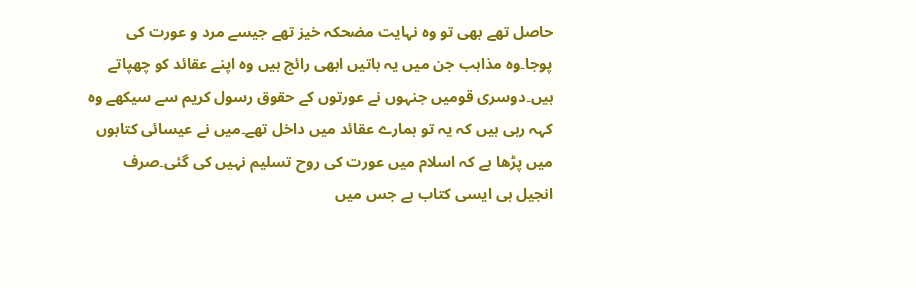حاصل تھے بھی تو وہ نہایت مضحکہ خیز تھے جیسے مرد و عورت کی پوجا۔وہ مذاہب جن میں یہ باتیں ابھی رائج ہیں وہ اپنے عقائد کو چھپاتے ہیں۔دوسری قومیں جنہوں نے عورتوں کے حقوق رسول کریم سے سیکھے وہ کہہ رہی ہیں کہ یہ تو ہمارے عقائد میں داخل تھے۔میں نے عیسائی کتابوں میں پڑھا ہے کہ اسلام میں عورت کی روح تسلیم نہیں کی گئی۔صرف انجیل ہی ایسی کتاب ہے جس میں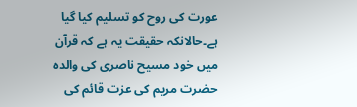عورت کی روح کو تسلیم کیا گیا ہے۔حالانکہ حقیقت یہ ہے کہ قرآن میں خود مسیح ناصری کی والدہ حضرت مریم کی عزت قائم کی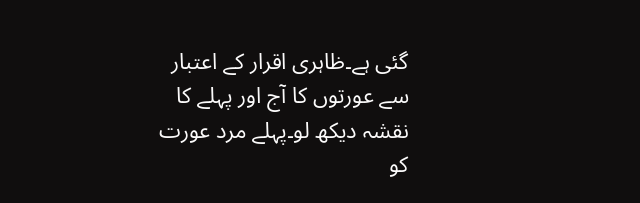گئی ہے۔ظاہری اقرار کے اعتبار سے عورتوں کا آج اور پہلے کا نقشہ دیکھ لو۔پہلے مرد عورت کو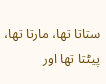ستاتا تھا، مارتا تھا، پیٹتا تھا اور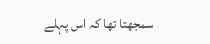سمجھتا تھا کہ اس پہلے